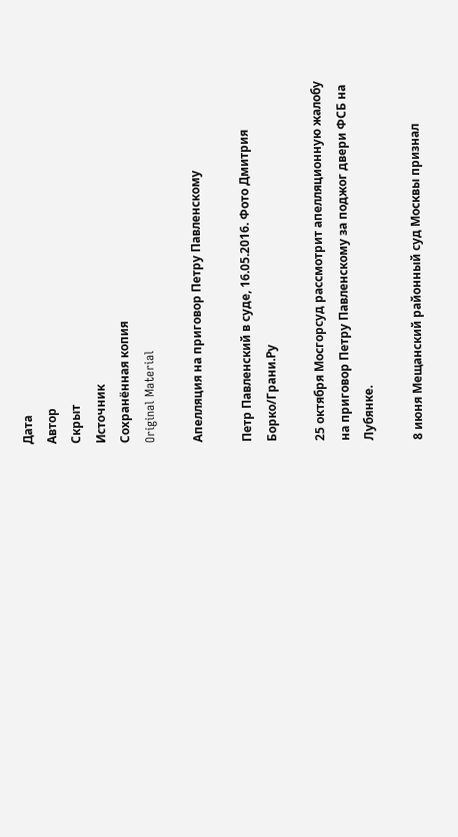Дата
Автор
Скрыт
Источник
Сохранённая копия
Original Material

Апелляция на приговор Петру Павленскому

Петр Павленский в суде, 16.05.2016. Фото Дмитрия Борко/Грани.Ру

25 октября Мосгорсуд рассмотрит апелляционную жалобу на приговор Петру Павленскому за поджог двери ФСБ на Лубянке.

8 июня Мещанский районный суд Москвы признал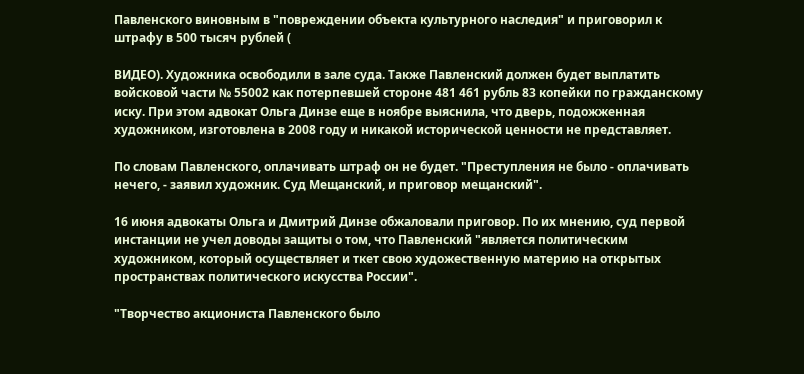Павленского виновным в "повреждении объекта культурного наследия" и приговорил к штрафу в 500 тысяч рублей (

ВИДЕО). Художника освободили в зале суда. Также Павленский должен будет выплатить войсковой части № 55002 как потерпевшей стороне 481 461 рубль 83 копейки по гражданскому иску. При этом адвокат Ольга Динзе еще в ноябре выяснила, что дверь, подожженная художником, изготовлена в 2008 году и никакой исторической ценности не представляет.

По словам Павленского, оплачивать штраф он не будет. "Преступления не было - оплачивать нечего, - заявил художник. Суд Мещанский, и приговор мещанский".

16 июня адвокаты Ольга и Дмитрий Динзе обжаловали приговор. По их мнению, суд первой инстанции не учел доводы защиты о том, что Павленский "является политическим художником, который осуществляет и ткет свою художественную материю на открытых пространствах политического искусства России".

"Творчество акциониста Павленского было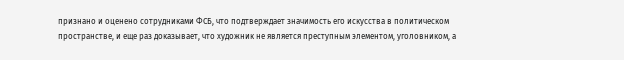признано и оценено сотрудниками ФСБ, что подтверждает значимость его искусства в политическом пространстве, и еще раз доказывает, что художник не является преступным элементом, уголовником, а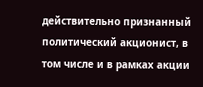действительно признанный политический акционист, в том числе и в рамках акции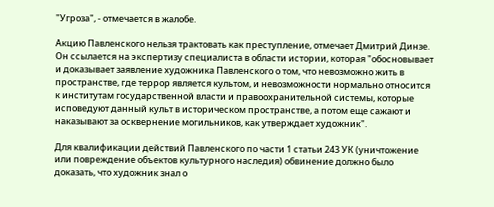"Угроза", - отмечается в жалобе.

Акцию Павленского нельзя трактовать как преступление, отмечает Дмитрий Динзе. Он ссылается на экспертизу специалиста в области истории, которая "обосновывает и доказывает заявление художника Павленского о том, что невозможно жить в пространстве, где террор является культом, и невозможности нормально относится к институтам государственной власти и правоохранительной системы, которые исповедуют данный культ в историческом пространстве, а потом еще сажают и наказывают за осквернение могильников, как утверждает художник".

Для квалификации действий Павленского по части 1 статьи 243 УК (уничтожение или повреждение объектов культурного наследия) обвинение должно было доказать, что художник знал о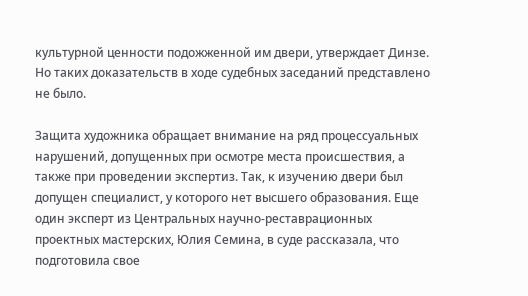культурной ценности подожженной им двери, утверждает Динзе. Но таких доказательств в ходе судебных заседаний представлено не было.

Защита художника обращает внимание на ряд процессуальных нарушений, допущенных при осмотре места происшествия, а также при проведении экспертиз. Так, к изучению двери был допущен специалист, у которого нет высшего образования. Еще один эксперт из Центральных научно-реставрационных проектных мастерских, Юлия Семина, в суде рассказала, что подготовила свое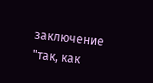заключение "так, как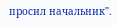просил начальник".